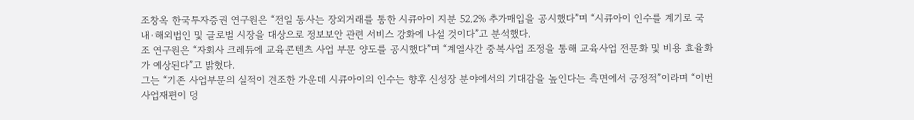조창옥 한국투자증권 연구원은 “전일 동사는 장외거래를 통한 시큐아이 지분 52.2% 추가매입을 공시했다”며 “시큐아이 인수를 계기로 국내·해외법인 및 글로벌 시장을 대상으로 정보보안 관련 서비스 강화에 나설 것이다”고 분석했다.
조 연구원은 “자회사 크레듀에 교육콘텐츠 사업 부문 양도를 공시했다”며 “계열사간 중복사업 조정을 통해 교육사업 전문화 및 비용 효율화가 예상된다”고 밝혔다.
그는 “기존 사업부문의 실적이 견조한 가운데 시큐아이의 인수는 향후 신성장 분야에서의 기대감을 높인다는 측면에서 긍정적”이라며 “이번 사업재편이 덩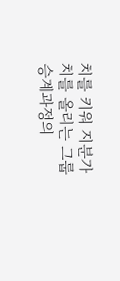치를 키워 지분가치를 올리는 그룹 승계과정의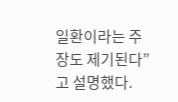일환이라는 주장도 제기된다”고 설명했다.